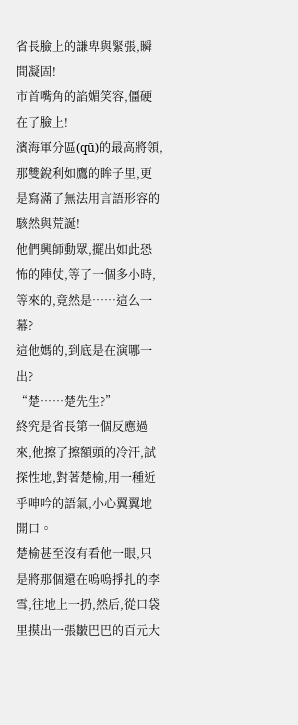省長臉上的謙卑與緊張,瞬間凝固!
市首嘴角的諂媚笑容,僵硬在了臉上!
濱海軍分區(qū)的最高將領,那雙銳利如鷹的眸子里,更是寫滿了無法用言語形容的駭然與荒誕!
他們興師動眾,擺出如此恐怖的陣仗,等了一個多小時,等來的,竟然是……這么一幕?
這他媽的,到底是在演哪一出?
“楚……楚先生?”
終究是省長第一個反應過來,他擦了擦額頭的冷汗,試探性地,對著楚榆,用一種近乎呻吟的語氣,小心翼翼地開口。
楚榆甚至沒有看他一眼,只是將那個還在嗚嗚掙扎的李雪,往地上一扔,然后,從口袋里摸出一張皺巴巴的百元大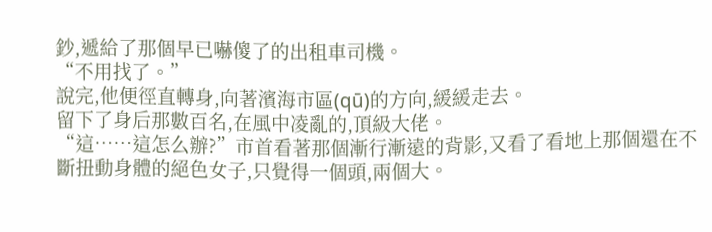鈔,遞給了那個早已嚇傻了的出租車司機。
“不用找了。”
說完,他便徑直轉身,向著濱海市區(qū)的方向,緩緩走去。
留下了身后那數百名,在風中凌亂的,頂級大佬。
“這……這怎么辦?”市首看著那個漸行漸遠的背影,又看了看地上那個還在不斷扭動身體的絕色女子,只覺得一個頭,兩個大。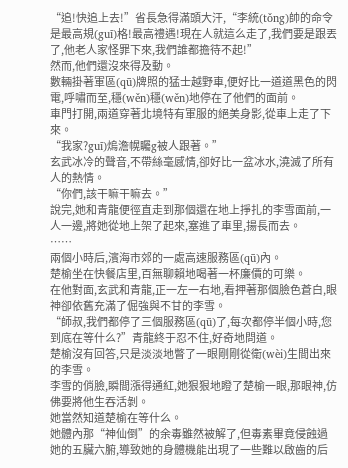“追!快追上去!”省長急得滿頭大汗,“李統(tǒng)帥的命令是最高規(guī)格!最高禮遇!現在人就這么走了,我們要是跟丟了,他老人家怪罪下來,我們誰都擔待不起!”
然而,他們還沒來得及動。
數輛掛著軍區(qū)牌照的猛士越野車,便好比一道道黑色的閃電,呼嘯而至,穩(wěn)穩(wěn)地停在了他們的面前。
車門打開,兩道穿著北境特有軍服的絕美身影,從車上走了下來。
“我家?guī)熓澹幌矚g被人跟著。”
玄武冰冷的聲音,不帶絲毫感情,卻好比一盆冰水,澆滅了所有人的熱情。
“你們,該干嘛干嘛去。”
說完,她和青龍便徑直走到那個還在地上掙扎的李雪面前,一人一邊,將她從地上架了起來,塞進了車里,揚長而去。
……
兩個小時后,濱海市郊的一處高速服務區(qū)內。
楚榆坐在快餐店里,百無聊賴地喝著一杯廉價的可樂。
在他對面,玄武和青龍,正一左一右地,看押著那個臉色蒼白,眼神卻依舊充滿了倔強與不甘的李雪。
“師叔,我們都停了三個服務區(qū)了,每次都停半個小時,您到底在等什么?”青龍終于忍不住,好奇地問道。
楚榆沒有回答,只是淡淡地瞥了一眼剛剛從衛(wèi)生間出來的李雪。
李雪的俏臉,瞬間漲得通紅,她狠狠地瞪了楚榆一眼,那眼神,仿佛要將他生吞活剝。
她當然知道楚榆在等什么。
她體內那“神仙倒”的余毒雖然被解了,但毒素畢竟侵蝕過她的五臟六腑,導致她的身體機能出現了一些難以啟齒的后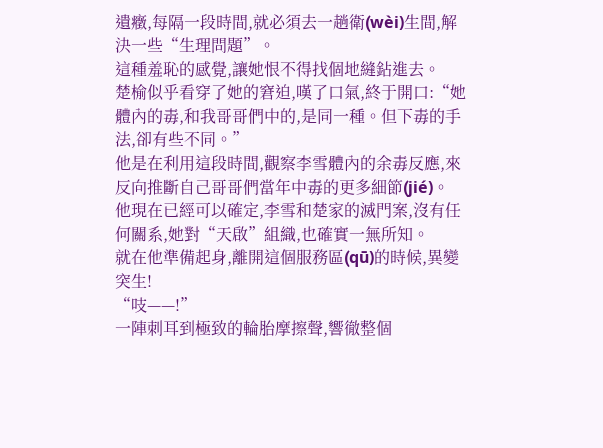遺癥,每隔一段時間,就必須去一趟衛(wèi)生間,解決一些“生理問題”。
這種羞恥的感覺,讓她恨不得找個地縫鉆進去。
楚榆似乎看穿了她的窘迫,嘆了口氣,終于開口:“她體內的毒,和我哥哥們中的,是同一種。但下毒的手法,卻有些不同。”
他是在利用這段時間,觀察李雪體內的余毒反應,來反向推斷自己哥哥們當年中毒的更多細節(jié)。
他現在已經可以確定,李雪和楚家的滅門案,沒有任何關系,她對“天啟”組織,也確實一無所知。
就在他準備起身,離開這個服務區(qū)的時候,異變突生!
“吱——!”
一陣刺耳到極致的輪胎摩擦聲,響徹整個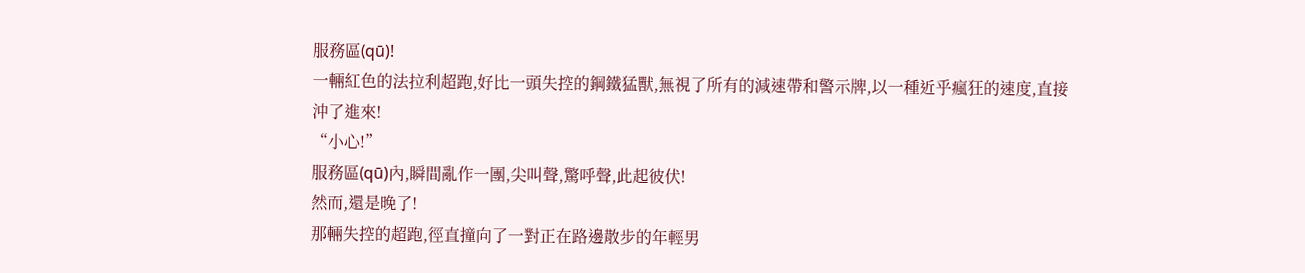服務區(qū)!
一輛紅色的法拉利超跑,好比一頭失控的鋼鐵猛獸,無視了所有的減速帶和警示牌,以一種近乎瘋狂的速度,直接沖了進來!
“小心!”
服務區(qū)內,瞬間亂作一團,尖叫聲,驚呼聲,此起彼伏!
然而,還是晚了!
那輛失控的超跑,徑直撞向了一對正在路邊散步的年輕男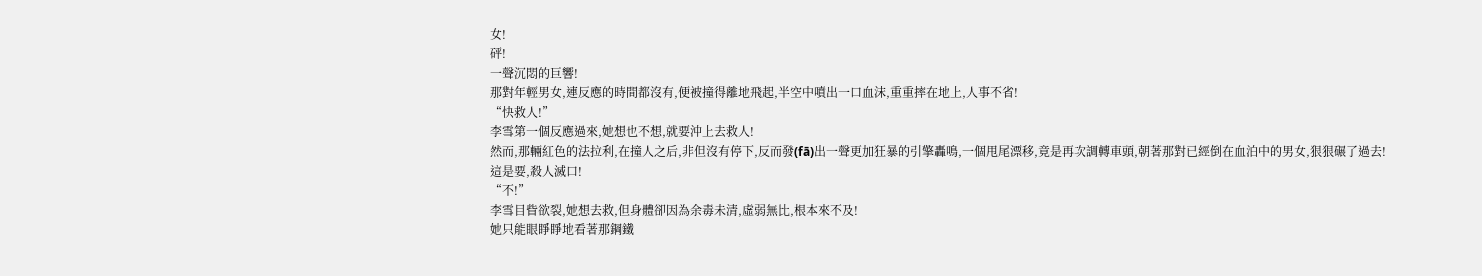女!
砰!
一聲沉悶的巨響!
那對年輕男女,連反應的時間都沒有,便被撞得離地飛起,半空中噴出一口血沫,重重摔在地上,人事不省!
“快救人!”
李雪第一個反應過來,她想也不想,就要沖上去救人!
然而,那輛紅色的法拉利,在撞人之后,非但沒有停下,反而發(fā)出一聲更加狂暴的引擎轟鳴,一個甩尾漂移,竟是再次調轉車頭,朝著那對已經倒在血泊中的男女,狠狠碾了過去!
這是要,殺人滅口!
“不!”
李雪目眥欲裂,她想去救,但身體卻因為余毒未清,虛弱無比,根本來不及!
她只能眼睜睜地看著那鋼鐵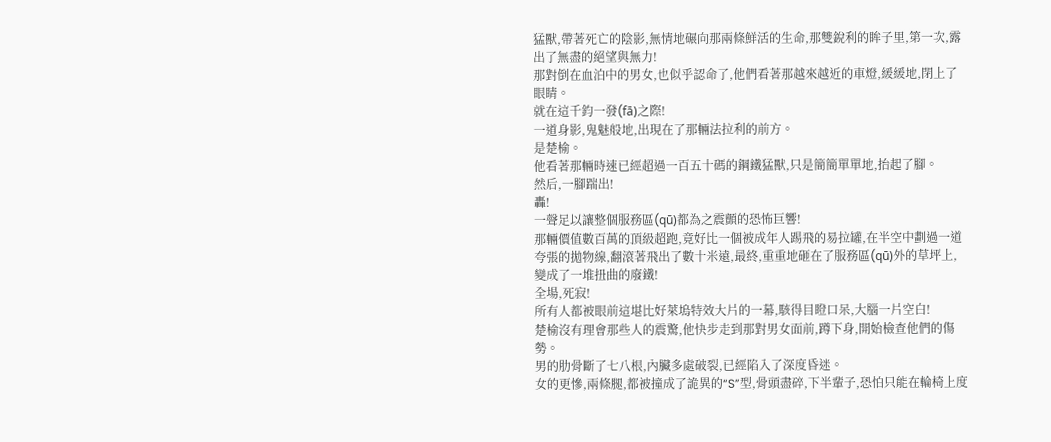猛獸,帶著死亡的陰影,無情地碾向那兩條鮮活的生命,那雙銳利的眸子里,第一次,露出了無盡的絕望與無力!
那對倒在血泊中的男女,也似乎認命了,他們看著那越來越近的車燈,緩緩地,閉上了眼睛。
就在這千鈞一發(fā)之際!
一道身影,鬼魅般地,出現在了那輛法拉利的前方。
是楚榆。
他看著那輛時速已經超過一百五十碼的鋼鐵猛獸,只是簡簡單單地,抬起了腳。
然后,一腳踹出!
轟!
一聲足以讓整個服務區(qū)都為之震顫的恐怖巨響!
那輛價值數百萬的頂級超跑,竟好比一個被成年人踢飛的易拉罐,在半空中劃過一道夸張的拋物線,翻滾著飛出了數十米遠,最終,重重地砸在了服務區(qū)外的草坪上,變成了一堆扭曲的廢鐵!
全場,死寂!
所有人都被眼前這堪比好萊塢特效大片的一幕,駭得目瞪口呆,大腦一片空白!
楚榆沒有理會那些人的震驚,他快步走到那對男女面前,蹲下身,開始檢查他們的傷勢。
男的肋骨斷了七八根,內臟多處破裂,已經陷入了深度昏迷。
女的更慘,兩條腿,都被撞成了詭異的“S”型,骨頭盡碎,下半輩子,恐怕只能在輪椅上度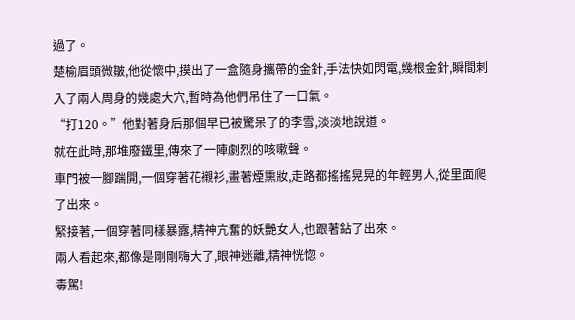過了。
楚榆眉頭微皺,他從懷中,摸出了一盒隨身攜帶的金針,手法快如閃電,幾根金針,瞬間刺入了兩人周身的幾處大穴,暫時為他們吊住了一口氣。
“打120。”他對著身后那個早已被驚呆了的李雪,淡淡地說道。
就在此時,那堆廢鐵里,傳來了一陣劇烈的咳嗽聲。
車門被一腳踹開,一個穿著花襯衫,畫著煙熏妝,走路都搖搖晃晃的年輕男人,從里面爬了出來。
緊接著,一個穿著同樣暴露,精神亢奮的妖艷女人,也跟著鉆了出來。
兩人看起來,都像是剛剛嗨大了,眼神迷離,精神恍惚。
毒駕!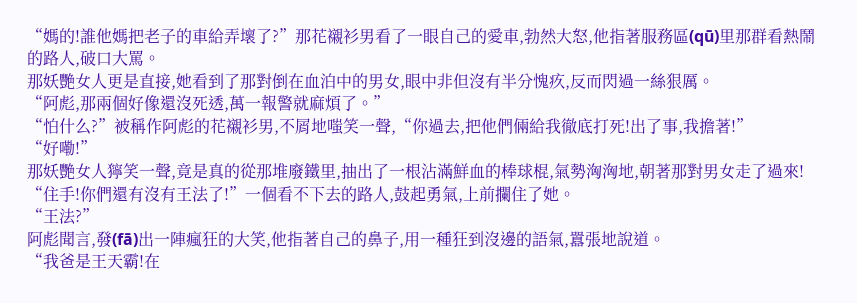“媽的!誰他媽把老子的車給弄壞了?”那花襯衫男看了一眼自己的愛車,勃然大怒,他指著服務區(qū)里那群看熱鬧的路人,破口大罵。
那妖艷女人更是直接,她看到了那對倒在血泊中的男女,眼中非但沒有半分愧疚,反而閃過一絲狠厲。
“阿彪,那兩個好像還沒死透,萬一報警就麻煩了。”
“怕什么?”被稱作阿彪的花襯衫男,不屑地嗤笑一聲,“你過去,把他們倆給我徹底打死!出了事,我擔著!”
“好嘞!”
那妖艷女人獰笑一聲,竟是真的從那堆廢鐵里,抽出了一根沾滿鮮血的棒球棍,氣勢洶洶地,朝著那對男女走了過來!
“住手!你們還有沒有王法了!”一個看不下去的路人,鼓起勇氣,上前攔住了她。
“王法?”
阿彪聞言,發(fā)出一陣瘋狂的大笑,他指著自己的鼻子,用一種狂到沒邊的語氣,囂張地說道。
“我爸是王天霸!在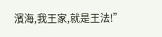濱海,我王家,就是王法!”